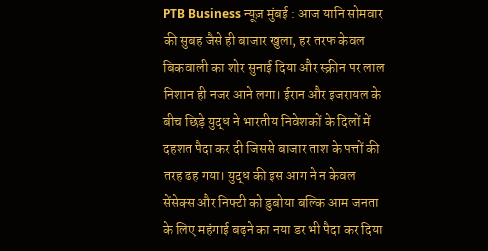PTB Business न्यूज़ मुंबई : आज यानि सोमवार की सुबह जैसे ही बाजार खुला, हर तरफ केवल बिकवाली का शोर सुनाई दिया और स्क्रीन पर लाल निशान ही नजर आने लगा। ईरान और इजरायल के बीच छिड़े युद्ध ने भारतीय निवेशकों के दिलों में दहशत पैदा कर दी जिससे बाजार ताश के पत्तों की तरह ढह गया। युद्ध की इस आग ने न केवल सेंसेक्स और निफ्टी को डुबोया बल्कि आम जनता के लिए महंगाई बढ़ने का नया डर भी पैदा कर दिया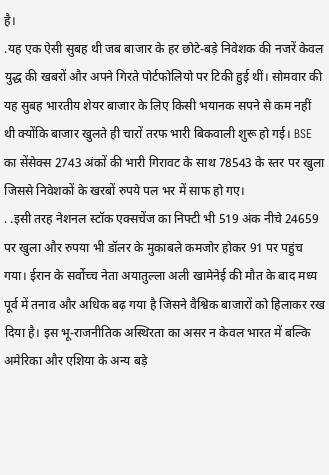है।
.यह एक ऐसी सुबह थी जब बाजार के हर छोटे-बड़े निवेशक की नजरें केवल युद्ध की खबरों और अपने गिरते पोर्टफोलियो पर टिकी हुई थीं। सोमवार की यह सुबह भारतीय शेयर बाजार के लिए किसी भयानक सपने से कम नहीं थी क्योंकि बाजार खुलते ही चारों तरफ भारी बिकवाली शुरू हो गई। BSE का सेंसेक्स 2743 अंकों की भारी गिरावट के साथ 78543 के स्तर पर खुला जिससे निवेशकों के खरबों रुपये पल भर में साफ हो गए।
. .इसी तरह नेशनल स्टॉक एक्सचेंज का निफ्टी भी 519 अंक नीचे 24659 पर खुला और रुपया भी डॉलर के मुकाबले कमजोर होकर 91 पर पहुंच गया। ईरान के सर्वोच्च नेता अयातुल्ला अली खामेनेई की मौत के बाद मध्य पूर्व में तनाव और अधिक बढ़ गया है जिसने वैश्विक बाजारों को हिलाकर रख दिया है। इस भू-राजनीतिक अस्थिरता का असर न केवल भारत में बल्कि अमेरिका और एशिया के अन्य बड़े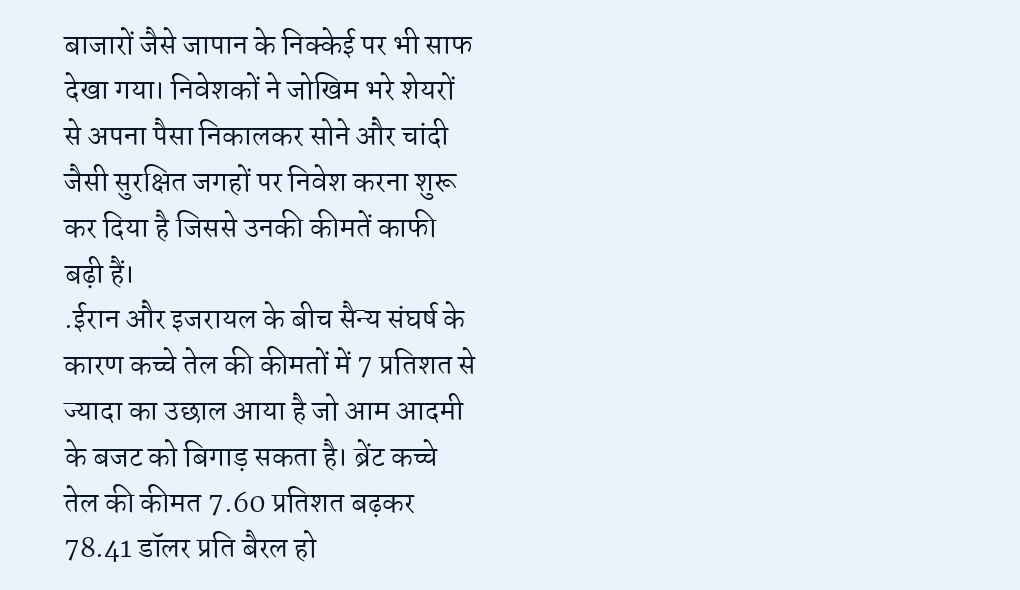बाजारों जैसे जापान के निक्केई पर भी साफ देखा गया। निवेशकों ने जोखिम भरे शेयरों से अपना पैसा निकालकर सोने और चांदी जैसी सुरक्षित जगहों पर निवेश करना शुरू कर दिया है जिससे उनकी कीमतें काफी बढ़ी हैं।
.ईरान और इजरायल के बीच सैन्य संघर्ष के कारण कच्चे तेल की कीमतों में 7 प्रतिशत से ज्यादा का उछाल आया है जो आम आदमी के बजट को बिगाड़ सकता है। ब्रेंट कच्चे तेल की कीमत 7.60 प्रतिशत बढ़कर 78.41 डॉलर प्रति बैरल हो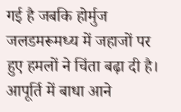गई है जबकि होर्मुज जलडमरूमध्य में जहाजों पर हुए हमलों ने चिंता बढ़ा दी है। आपूर्ति में बाधा आने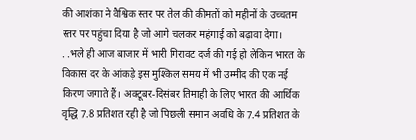की आशंका ने वैश्विक स्तर पर तेल की कीमतों को महीनों के उच्चतम स्तर पर पहुंचा दिया है जो आगे चलकर महंगाई को बढ़ावा देगा।
. .भले ही आज बाजार में भारी गिरावट दर्ज की गई हो लेकिन भारत के विकास दर के आंकड़े इस मुश्किल समय में भी उम्मीद की एक नई किरण जगाते हैं। अक्टूबर-दिसंबर तिमाही के लिए भारत की आर्थिक वृद्धि 7.8 प्रतिशत रही है जो पिछली समान अवधि के 7.4 प्रतिशत के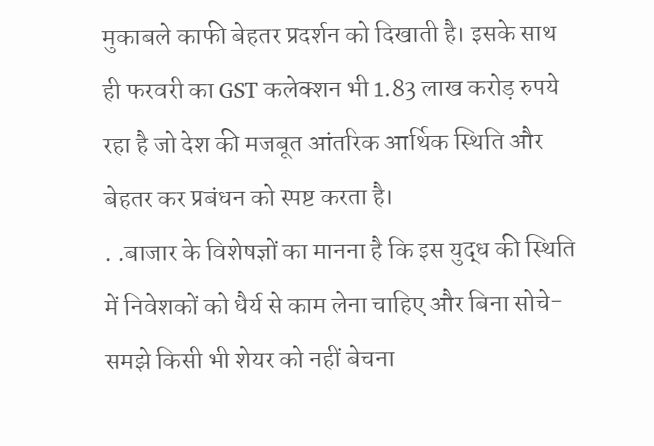मुकाबले काफी बेहतर प्रदर्शन को दिखाती है। इसके साथ ही फरवरी का GST कलेक्शन भी 1.83 लाख करोड़ रुपये रहा है जो देश की मजबूत आंतरिक आर्थिक स्थिति और बेहतर कर प्रबंधन को स्पष्ट करता है।
. .बाजार के विशेषज्ञों का मानना है कि इस युद्ध की स्थिति में निवेशकों को धैर्य से काम लेना चाहिए और बिना सोचे-समझे किसी भी शेयर को नहीं बेचना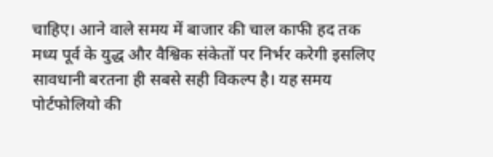चाहिए। आने वाले समय में बाजार की चाल काफी हद तक मध्य पूर्व के युद्ध और वैश्विक संकेतों पर निर्भर करेगी इसलिए सावधानी बरतना ही सबसे सही विकल्प है। यह समय पोर्टफोलियो की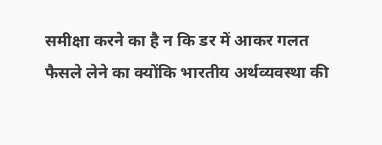समीक्षा करने का है न कि डर में आकर गलत फैसले लेने का क्योंकि भारतीय अर्थव्यवस्था की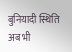बुनियादी स्थिति अब भी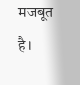मजबूत है।